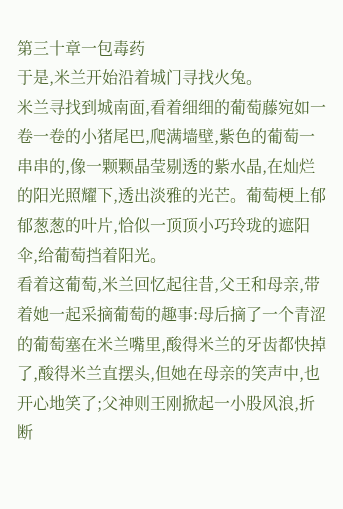第三十章一包毒药
于是,米兰开始沿着城门寻找火兔。
米兰寻找到城南面,看着细细的葡萄藤宛如一卷一卷的小猪尾巴,爬满墙壁,紫色的葡萄一串串的,像一颗颗晶莹剔透的紫水晶,在灿烂的阳光照耀下,透出淡雅的光芒。葡萄梗上郁郁葱葱的叶片,恰似一顶顶小巧玲珑的遮阳伞,给葡萄挡着阳光。
看着这葡萄,米兰回忆起往昔,父王和母亲,带着她一起采摘葡萄的趣事:母后摘了一个青涩的葡萄塞在米兰嘴里,酸得米兰的牙齿都快掉了,酸得米兰直摆头,但她在母亲的笑声中,也开心地笑了;父神则王刚掀起一小股风浪,折断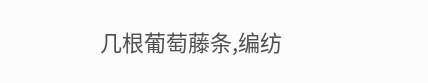几根葡萄藤条,编纺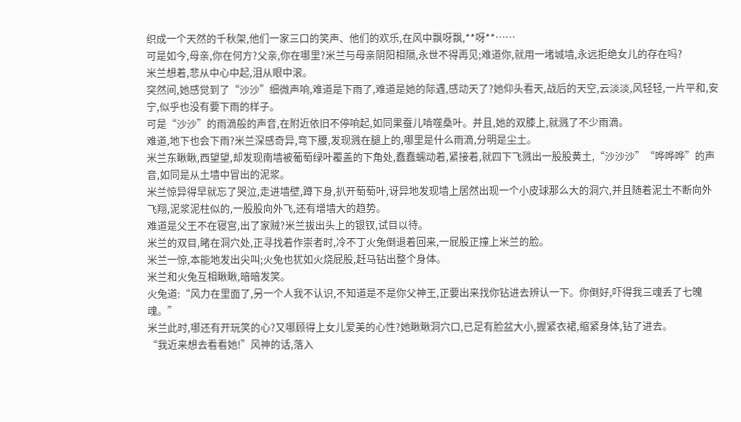织成一个天然的千秋架,他们一家三口的笑声、他们的欢乐,在风中飘呀飘,**呀**……
可是如今,母亲,你在何方?父亲,你在哪里?米兰与母亲阴阳相隔,永世不得再见;难道你,就用一堵城墙,永远拒绝女儿的存在吗?
米兰想着,悲从中心中起,泪从眼中滚。
突然间,她感觉到了“沙沙”细微声响,难道是下雨了,难道是她的际遇,感动天了?她仰头看天,战后的天空,云淡淡,风轻轻,一片平和,安宁,似乎也没有要下雨的样子。
可是“沙沙”的雨滴般的声音,在附近依旧不停响起,如同果蚕儿啃噬桑叶。并且,她的双膝上,就溅了不少雨滴。
难道,地下也会下雨?米兰深感奇异,弯下腰,发现溅在腿上的,哪里是什么雨滴,分明是尘土。
米兰东瞅瞅,西望望,却发现南墙被葡萄绿叶覆盖的下角处,蠢蠢蠕动着,紧接着,就四下飞溅出一股股黄土,“沙沙沙”“哗哗哗”的声音,如同是从土墙中冒出的泥浆。
米兰惊异得早就忘了哭泣,走进墙壁,蹲下身,扒开萄萄叶,讶异地发现墙上居然出现一个小皮球那么大的洞穴,并且随着泥土不断向外飞翔,泥浆泥柱似的,一股股向外飞,还有增墙大的趋势。
难道是父王不在寝宫,出了家贼?米兰拔出头上的银钗,试目以待。
米兰的双目,睹在洞穴处,正寻找着作崇者时,冷不丁火兔倒退着回来,一屁股正撞上米兰的脸。
米兰一惊,本能地发出尖叫;火兔也犹如火烧屁股,赶马钻出整个身体。
米兰和火兔互相瞅瞅,暗暗发笑。
火兔道:“风力在里面了,另一个人我不认识,不知道是不是你父神王,正要出来找你钻进去辨认一下。你倒好,吓得我三魂丢了七魄魂。”
米兰此时,哪还有开玩笑的心?又哪顾得上女儿爱美的心性?她瞅瞅洞穴口,已足有脸盆大小,握紧衣裙,缩紧身体,钻了进去。
“我近来想去看看她!”风神的话,落入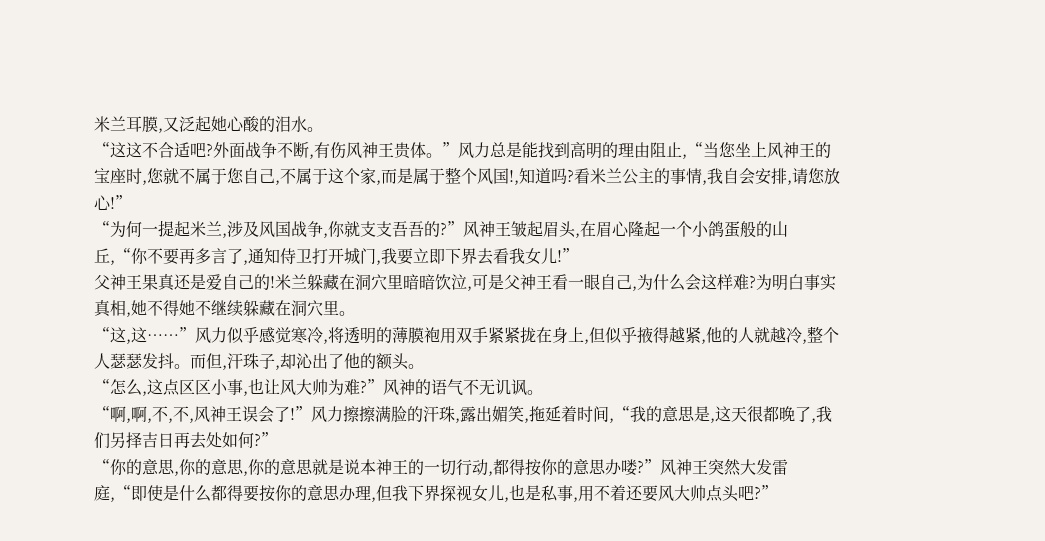米兰耳膜,又泛起她心酸的泪水。
“这这不合适吧?外面战争不断,有伤风神王贵体。”风力总是能找到高明的理由阻止,“当您坐上风神王的宝座时,您就不属于您自己,不属于这个家,而是属于整个风国!,知道吗?看米兰公主的事情,我自会安排,请您放心!”
“为何一提起米兰,涉及风国战争,你就支支吾吾的?”风神王皱起眉头,在眉心隆起一个小鸽蛋般的山丘,“你不要再多言了,通知侍卫打开城门,我要立即下界去看我女儿!”
父神王果真还是爱自己的!米兰躲藏在洞穴里暗暗饮泣,可是父神王看一眼自己,为什么会这样难?为明白事实真相,她不得她不继续躲藏在洞穴里。
“这,这……”风力似乎感觉寒冷,将透明的薄膜袍用双手紧紧拢在身上,但似乎掖得越紧,他的人就越冷,整个人瑟瑟发抖。而但,汗珠子,却沁出了他的额头。
“怎么,这点区区小事,也让风大帅为难?”风神的语气不无讥讽。
“啊,啊,不,不,风神王误会了!”风力擦擦满脸的汗珠,露出媚笑,拖延着时间,“我的意思是,这天很都晚了,我们另择吉日再去处如何?”
“你的意思,你的意思,你的意思就是说本神王的一切行动,都得按你的意思办喽?”风神王突然大发雷庭,“即使是什么都得要按你的意思办理,但我下界探视女儿,也是私事,用不着还要风大帅点头吧?”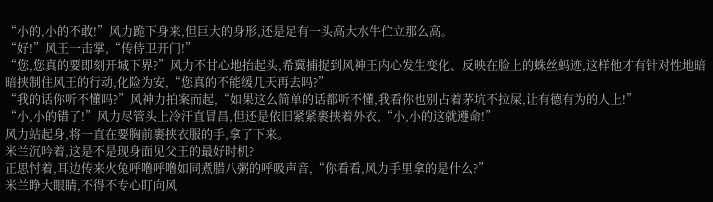“小的,小的不敢!”风力跪下身来,但巨大的身形,还是足有一头高大水牛伫立那么高。
“好!”风王一击掌,“传侍卫开门!”
“您,您真的要即刻开城下界?”风力不甘心地抬起头,希冀捕捉到风神王内心发生变化、反映在脸上的蛛丝蚂迹,这样他才有针对性地暗暗挟制住风王的行动,化险为安,“您真的不能缓几天再去吗?”
“我的话你听不懂吗?”风神力拍案而起,“如果这么简单的话都听不懂,我看你也别占着茅坑不拉屎,让有德有为的人上!”
“小,小的错了!”风力尽管头上冷汗直冒昌,但还是依旧紧紧裹挟着外衣,“小,小的这就遵命!”
风力站起身,将一直在要胸前裹挟衣服的手,拿了下来。
米兰沉吟着,这是不是现身面见父王的最好时机?
正思忖着,耳边传来火兔呼噜呼噜如同煮腊八粥的呼吸声音,“你看看,风力手里拿的是什么?”
米兰睁大眼睛,不得不专心盯向风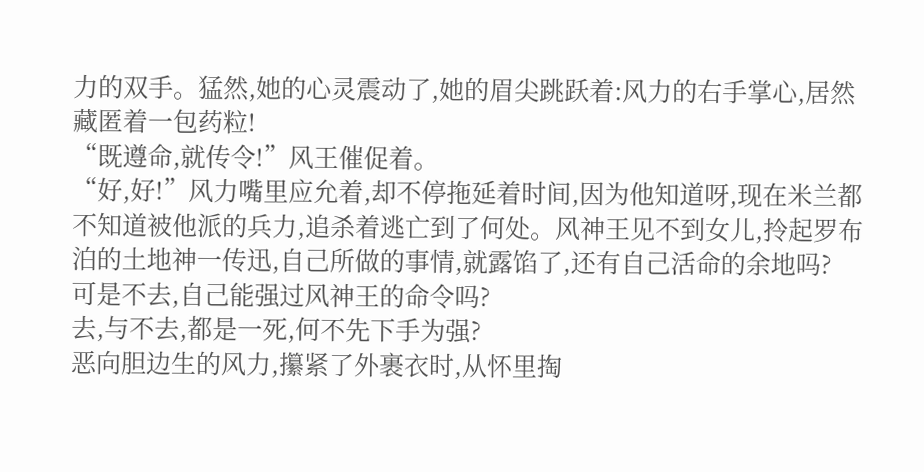力的双手。猛然,她的心灵震动了,她的眉尖跳跃着:风力的右手掌心,居然藏匿着一包药粒!
“既遵命,就传令!”风王催促着。
“好,好!”风力嘴里应允着,却不停拖延着时间,因为他知道呀,现在米兰都不知道被他派的兵力,追杀着逃亡到了何处。风神王见不到女儿,拎起罗布泊的土地神一传迅,自己所做的事情,就露馅了,还有自己活命的余地吗?
可是不去,自己能强过风神王的命令吗?
去,与不去,都是一死,何不先下手为强?
恶向胆边生的风力,攥紧了外裹衣时,从怀里掏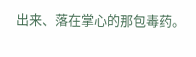出来、落在掌心的那包毒药。